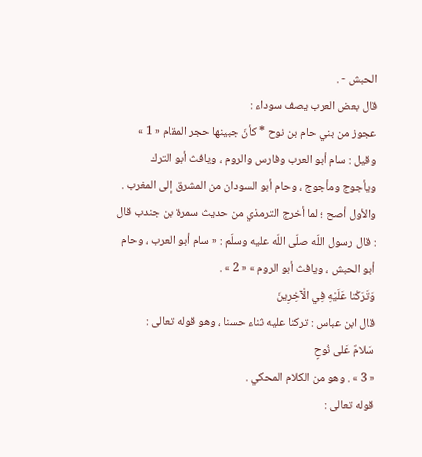الحبش - .
قال بعض العرب يصف سوداء :
عجوز من بني حام بن نوح * كأنّ جبينها حجر المقام « 1 »
وقيل : سام أبو العرب وفارس والروم ، ويافث أبو الترك ويأجوج ومأجوج ، وحام أبو السودان من المشرق إلى المغرب .
والأول أصح ؛ لما أخرج الترمذي من حديث سمرة بن جندب قال : قال رسول اللّه صلّى اللّه عليه وسلّم : « سام أبو العرب ، وحام أبو الحبش ، ويافث أبو الروم » « 2 » .
وَتَرَكْنا عَلَيْهِ فِي الْآخِرِينَ
قال ابن عباس : تركنا عليه ثناء حسنا ، وهو قوله تعالى :
سَلامٌ عَلى نُوحٍ
« 3 » . وهو من الكلام المحكي .
قوله تعالى :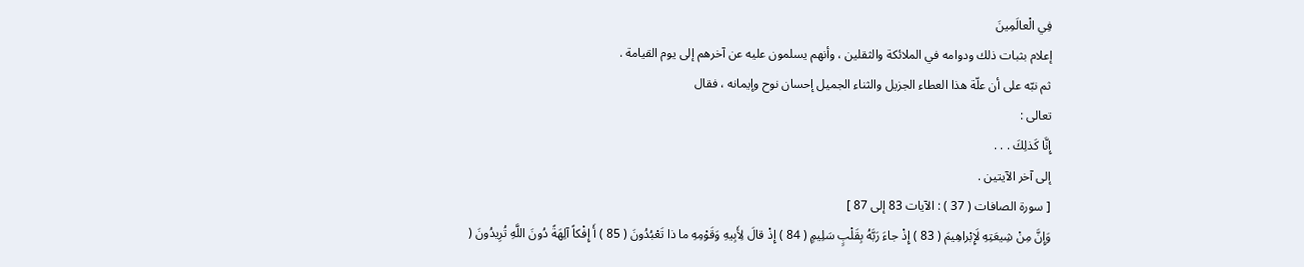فِي الْعالَمِينَ
إعلام بثبات ذلك ودوامه في الملائكة والثقلين ، وأنهم يسلمون عليه عن آخرهم إلى يوم القيامة .
ثم نبّه على أن علّة هذا العطاء الجزيل والثناء الجميل إحسان نوح وإيمانه ، فقال
تعالى :
إِنَّا كَذلِكَ . . .
إلى آخر الآيتين .
[ سورة الصافات ( 37 ) : الآيات 83 إلى 87 ]
وَإِنَّ مِنْ شِيعَتِهِ لَإِبْراهِيمَ ( 83 ) إِذْ جاءَ رَبَّهُ بِقَلْبٍ سَلِيمٍ ( 84 ) إِذْ قالَ لِأَبِيهِ وَقَوْمِهِ ما ذا تَعْبُدُونَ ( 85 ) أَ إِفْكاً آلِهَةً دُونَ اللَّهِ تُرِيدُونَ (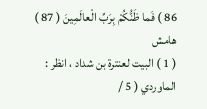86 ) فَما ظَنُّكُمْ بِرَبِّ الْعالَمِينَ ( 87 )
هامش
( 1 ) البيت لعنترة بن شداد ، انظر : الماوردي ( 5 /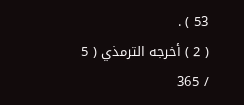53 ) .
( 2 ) أخرجه الترمذي ( 5 / 365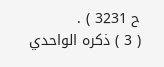ح 3231 ) .
( 3 ) ذكره الواحدي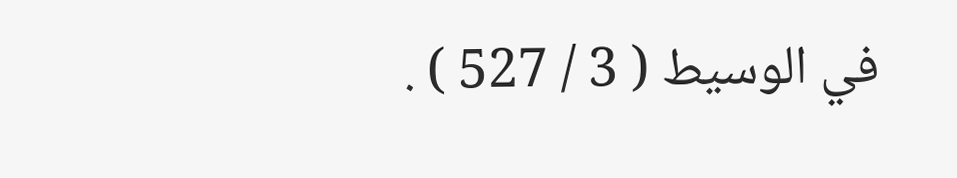في الوسيط ( 3 / 527 ) .